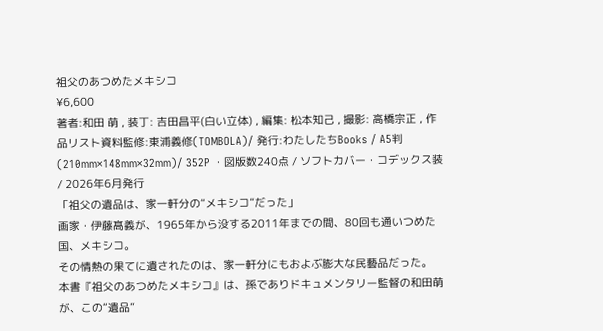祖父のあつめたメキシコ
¥6,600
著者:和田 萌 , 装丁: 吉田昌平(白い立体) , 編集: 松本知己 , 撮影: 高橋宗正 , 作品リスト資料監修:東浦義修(TOMBOLA)/ 発行:わたしたちBooks / A5判(210mm×148mm×32mm)/ 352P ・図版数240点 / ソフトカバー・コデックス装 / 2026年6月発行
「祖父の遺品は、家一軒分の“メキシコ”だった」
画家・伊藤髙義が、1965年から没する2011年までの間、80回も通いつめた国、メキシコ。
その情熱の果てに遺されたのは、家一軒分にもおよぶ膨大な民藝品だった。
本書『祖父のあつめたメキシコ』は、孫でありドキュメンタリー監督の和田萌が、この“遺品”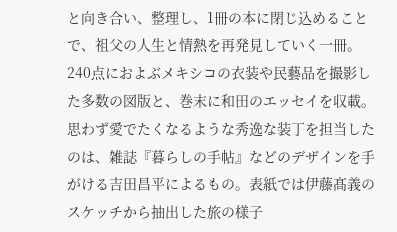と向き合い、整理し、1冊の本に閉じ込めることで、祖父の人生と情熱を再発見していく一冊。
240点におよぶメキシコの衣装や民藝品を撮影した多数の図版と、巻末に和田のエッセイを収載。
思わず愛でたくなるような秀逸な装丁を担当したのは、雑誌『暮らしの手帖』などのデザインを手がける吉田昌平によるもの。表紙では伊藤髙義のスケッチから抽出した旅の様子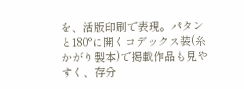を、活版印刷で表現。パタンと180°に開くコデックス装(糸かがり製本)で掲載作品も見やすく、存分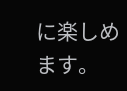に楽しめます。